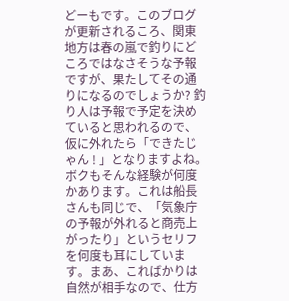どーもです。このブログが更新されるころ、関東地方は春の嵐で釣りにどころではなさそうな予報ですが、果たしてその通りになるのでしょうか? 釣り人は予報で予定を決めていると思われるので、仮に外れたら「できたじゃん ! 」となりますよね。ボクもそんな経験が何度かあります。これは船長さんも同じで、「気象庁の予報が外れると商売上がったり」というセリフを何度も耳にしています。まあ、こればかりは自然が相手なので、仕方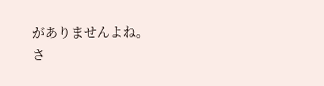がありませんよね。
さ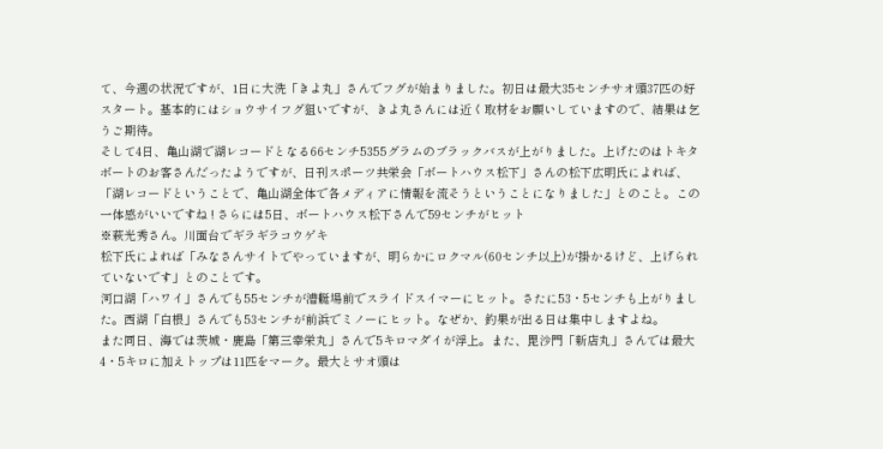て、今週の状況ですが、1日に大洗「きよ丸」さんでフグが始まりました。初日は最大35センチサオ頭37匹の好スタート。基本的にはショウサイフグ狙いですが、きよ丸さんには近く取材をお願いしていますので、結果は乞うご期待。
そして4日、亀山湖で湖レコードとなる66センチ5355グラムのブラックバスが上がりました。上げたのはトキタボートのお客さんだったようですが、日刊スポーツ共栄会「ボートハウス松下」さんの松下広明氏によれば、「湖レコードということで、亀山湖全体で各メディアに情報を流そうということになりました」とのこと。この一体感がいいですね ! さらには5日、ボートハウス松下さんで59センチがヒット
※萩光秀さん。川面台でギラギラコウゲキ
松下氏によれば「みなさんサイトでやっていますが、明らかにロクマル(60センチ以上)が掛かるけど、上げられていないです」とのことです。
河口湖「ハワイ」さんでも55センチが漕艇場前でスライドスイマーにヒット。さたに53・5センチも上がりました。西湖「白根」さんでも53センチが前浜でミノーにヒット。なぜか、釣果が出る日は集中しますよね。
また同日、海では茨城・鹿島「第三幸栄丸」さんで5キロマダイが浮上。また、毘沙門「新店丸」さんでは最大4・5キロに加えトップは11匹をマーク。最大とサオ頭は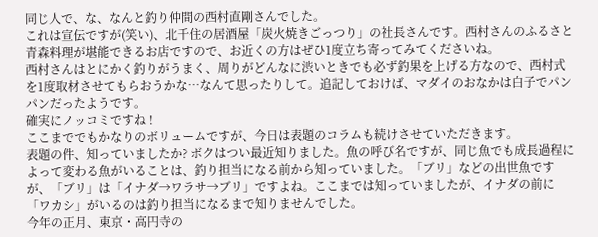同じ人で、な、なんと釣り仲間の西村直剛さんでした。
これは宣伝ですが(笑い)、北千住の居酒屋「炭火焼きごっつり」の社長さんです。西村さんのふるさと青森料理が堪能できるお店ですので、お近くの方はぜひ1度立ち寄ってみてくださいね。
西村さんはとにかく釣りがうまく、周りがどんなに渋いときでも必ず釣果を上げる方なので、西村式を1度取材させてもらおうかな…なんて思ったりして。追記しておけば、マダイのおなかは白子でパンパンだったようです。
確実にノッコミですね !
ここまででもかなりのボリュームですが、今日は表題のコラムも続けさせていただきます。
表題の件、知っていましたか? ボクはつい最近知りました。魚の呼び名ですが、同じ魚でも成長過程によって変わる魚がいることは、釣り担当になる前から知っていました。「ブリ」などの出世魚ですが、「ブリ」は「イナダ→ワラサ→ブリ」ですよね。ここまでは知っていましたが、イナダの前に「ワカシ」がいるのは釣り担当になるまで知りませんでした。
今年の正月、東京・高円寺の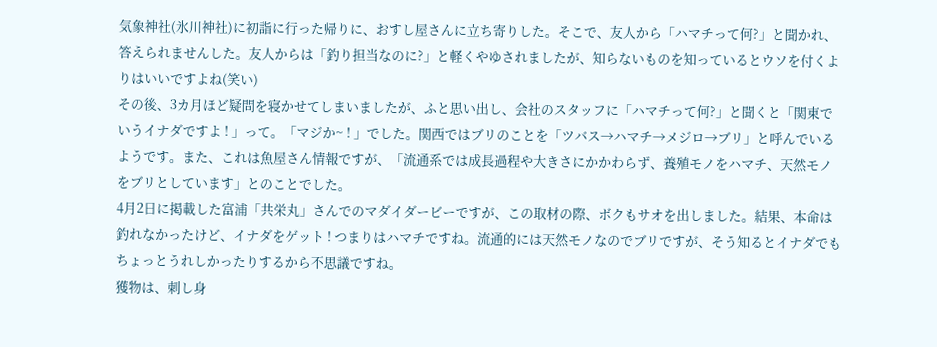気象神社(氷川神社)に初詣に行った帰りに、おすし屋さんに立ち寄りした。そこで、友人から「ハマチって何?」と聞かれ、答えられませんした。友人からは「釣り担当なのに?」と軽くやゆされましたが、知らないものを知っているとウソを付くよりはいいですよね(笑い)
その後、3カ月ほど疑問を寝かせてしまいましたが、ふと思い出し、会社のスタッフに「ハマチって何?」と聞くと「関東でいうイナダですよ ! 」って。「マジか~ ! 」でした。関西ではブリのことを「ツバス→ハマチ→メジロ→ブリ」と呼んでいるようです。また、これは魚屋さん情報ですが、「流通系では成長過程や大きさにかかわらず、養殖モノをハマチ、天然モノをブリとしています」とのことでした。
4月2日に掲載した富浦「共栄丸」さんでのマダイダービーですが、この取材の際、ボクもサオを出しました。結果、本命は釣れなかったけど、イナダをゲット ! つまりはハマチですね。流通的には天然モノなのでブリですが、そう知るとイナダでもちょっとうれしかったりするから不思議ですね。
獲物は、刺し身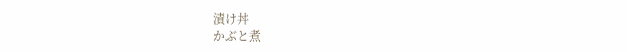漬け丼
かぶと煮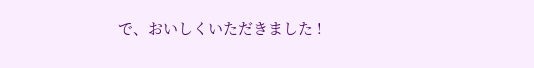で、おいしくいただきました !